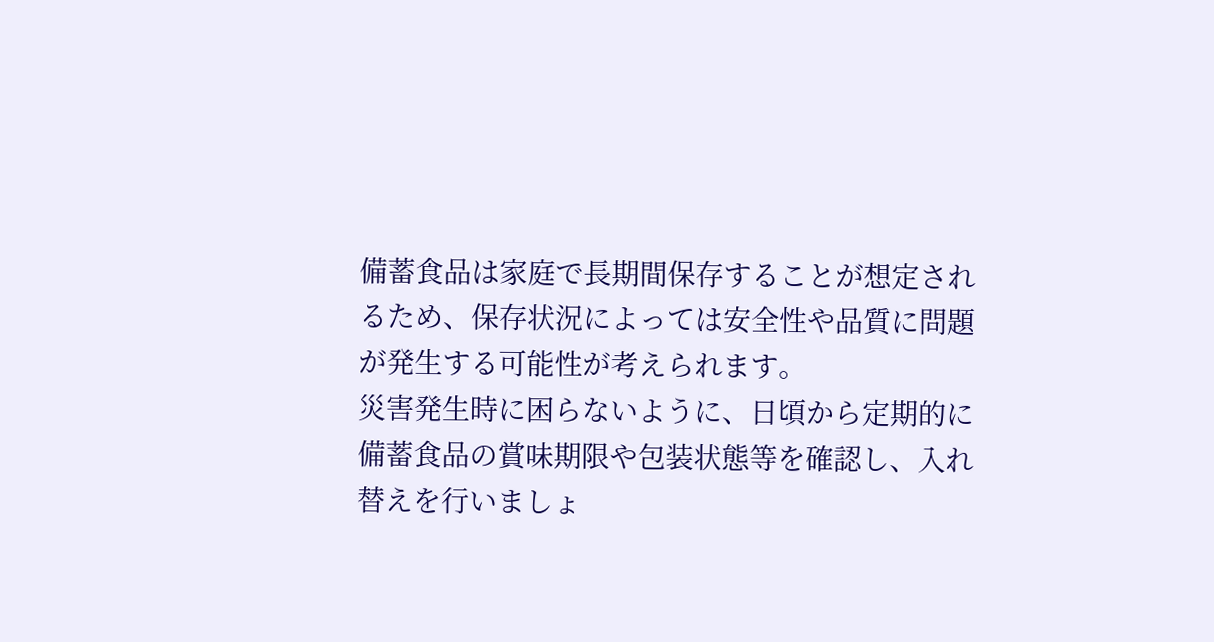備蓄食品は家庭で長期間保存することが想定されるため、保存状況によっては安全性や品質に問題が発生する可能性が考えられます。
災害発生時に困らないように、日頃から定期的に備蓄食品の賞味期限や包装状態等を確認し、入れ替えを行いましょ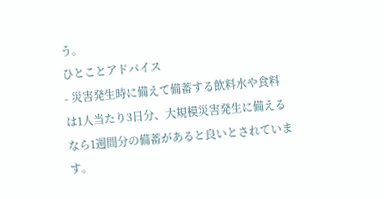う。
ひとことアドバイス
- 災害発生時に備えて備蓄する飲料水や食料は1人当たり3日分、大規模災害発生に備えるなら1週間分の備蓄があると良いとされています。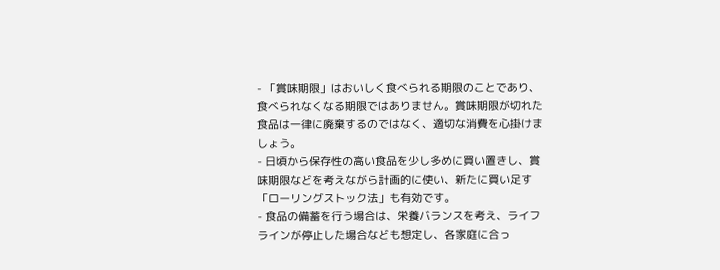- 「賞味期限」はおいしく食べられる期限のことであり、食べられなくなる期限ではありません。賞味期限が切れた食品は一律に廃棄するのではなく、適切な消費を心掛けましょう。
- 日頃から保存性の高い食品を少し多めに買い置きし、賞味期限などを考えながら計画的に使い、新たに買い足す「ローリングストック法」も有効です。
- 食品の備蓄を行う場合は、栄養バランスを考え、ライフラインが停止した場合なども想定し、各家庭に合っ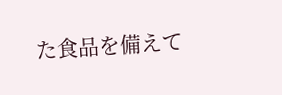た食品を備えて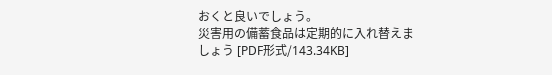おくと良いでしょう。
災害用の備蓄食品は定期的に入れ替えましょう [PDF形式/143.34KB]